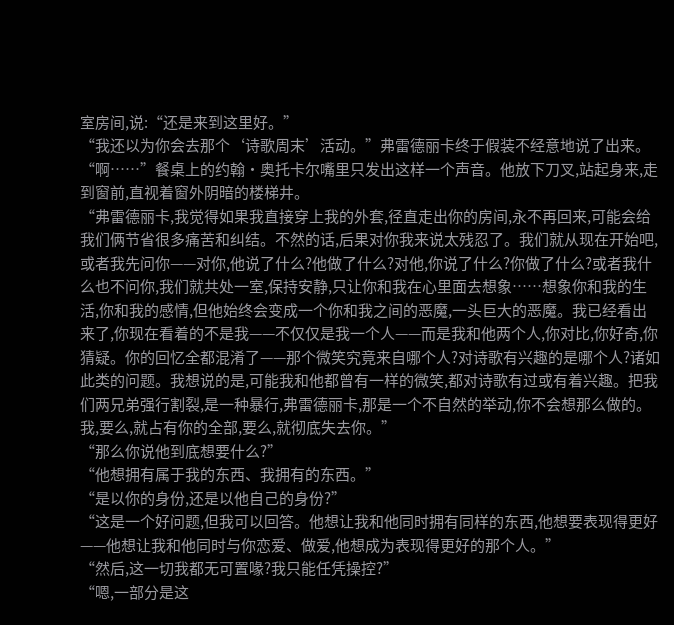室房间,说:“还是来到这里好。”
“我还以为你会去那个‘诗歌周末’活动。”弗雷德丽卡终于假装不经意地说了出来。
“啊……”餐桌上的约翰·奥托卡尔嘴里只发出这样一个声音。他放下刀叉,站起身来,走到窗前,直视着窗外阴暗的楼梯井。
“弗雷德丽卡,我觉得如果我直接穿上我的外套,径直走出你的房间,永不再回来,可能会给我们俩节省很多痛苦和纠结。不然的话,后果对你我来说太残忍了。我们就从现在开始吧,或者我先问你——对你,他说了什么?他做了什么?对他,你说了什么?你做了什么?或者我什么也不问你,我们就共处一室,保持安静,只让你和我在心里面去想象……想象你和我的生活,你和我的感情,但他始终会变成一个你和我之间的恶魔,一头巨大的恶魔。我已经看出来了,你现在看着的不是我——不仅仅是我一个人——而是我和他两个人,你对比,你好奇,你猜疑。你的回忆全都混淆了——那个微笑究竟来自哪个人?对诗歌有兴趣的是哪个人?诸如此类的问题。我想说的是,可能我和他都曾有一样的微笑,都对诗歌有过或有着兴趣。把我们两兄弟强行割裂,是一种暴行,弗雷德丽卡,那是一个不自然的举动,你不会想那么做的。我,要么,就占有你的全部,要么,就彻底失去你。”
“那么你说他到底想要什么?”
“他想拥有属于我的东西、我拥有的东西。”
“是以你的身份,还是以他自己的身份?”
“这是一个好问题,但我可以回答。他想让我和他同时拥有同样的东西,他想要表现得更好——他想让我和他同时与你恋爱、做爱,他想成为表现得更好的那个人。”
“然后,这一切我都无可置喙?我只能任凭操控?”
“嗯,一部分是这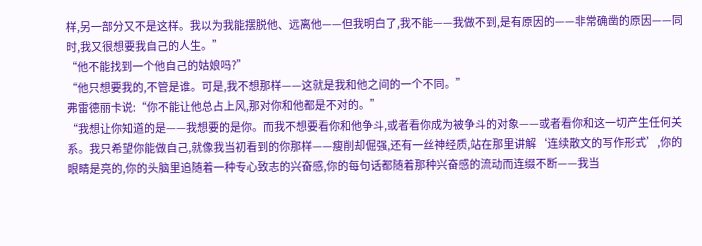样,另一部分又不是这样。我以为我能摆脱他、远离他——但我明白了,我不能——我做不到,是有原因的——非常确凿的原因——同时,我又很想要我自己的人生。”
“他不能找到一个他自己的姑娘吗?”
“他只想要我的,不管是谁。可是,我不想那样——这就是我和他之间的一个不同。”
弗雷德丽卡说:“你不能让他总占上风,那对你和他都是不对的。”
“我想让你知道的是——我想要的是你。而我不想要看你和他争斗,或者看你成为被争斗的对象——或者看你和这一切产生任何关系。我只希望你能做自己,就像我当初看到的你那样——瘦削却倔强,还有一丝神经质,站在那里讲解‘连续散文的写作形式’,你的眼睛是亮的,你的头脑里追随着一种专心致志的兴奋感,你的每句话都随着那种兴奋感的流动而连缀不断——我当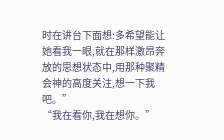时在讲台下面想:多希望能让她看我一眼,就在那样激昂奔放的思想状态中,用那种聚精会神的高度关注,想一下我吧。”
“我在看你,我在想你。”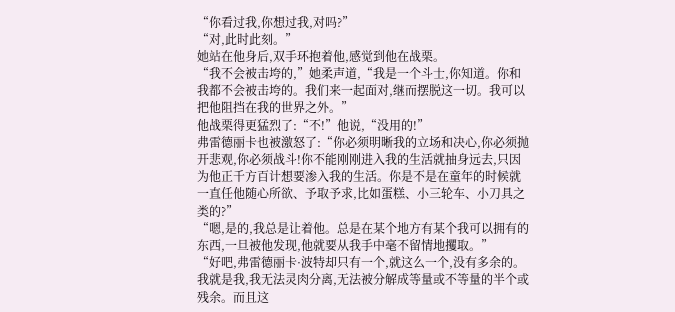“你看过我,你想过我,对吗?”
“对,此时此刻。”
她站在他身后,双手环抱着他,感觉到他在战栗。
“我不会被击垮的,”她柔声道,“我是一个斗士,你知道。你和我都不会被击垮的。我们来一起面对,继而摆脱这一切。我可以把他阻挡在我的世界之外。”
他战栗得更猛烈了:“不!”他说,“没用的!”
弗雷德丽卡也被激怒了:“你必须明晰我的立场和决心,你必须抛开悲观,你必须战斗!你不能刚刚进入我的生活就抽身远去,只因为他正千方百计想要渗入我的生活。你是不是在童年的时候就一直任他随心所欲、予取予求,比如蛋糕、小三轮车、小刀具之类的?”
“嗯,是的,我总是让着他。总是在某个地方有某个我可以拥有的东西,一旦被他发现,他就要从我手中毫不留情地攫取。”
“好吧,弗雷德丽卡·波特却只有一个,就这么一个,没有多余的。我就是我,我无法灵肉分离,无法被分解成等量或不等量的半个或残余。而且这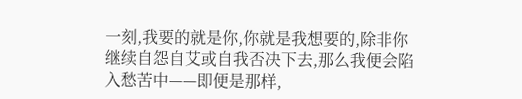一刻,我要的就是你,你就是我想要的,除非你继续自怨自艾或自我否决下去,那么我便会陷入愁苦中——即便是那样,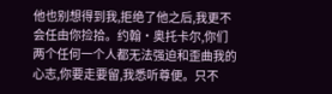他也别想得到我,拒绝了他之后,我更不会任由你捡拾。约翰·奥托卡尔,你们两个任何一个人都无法强迫和歪曲我的心志,你要走要留,我悉听尊便。只不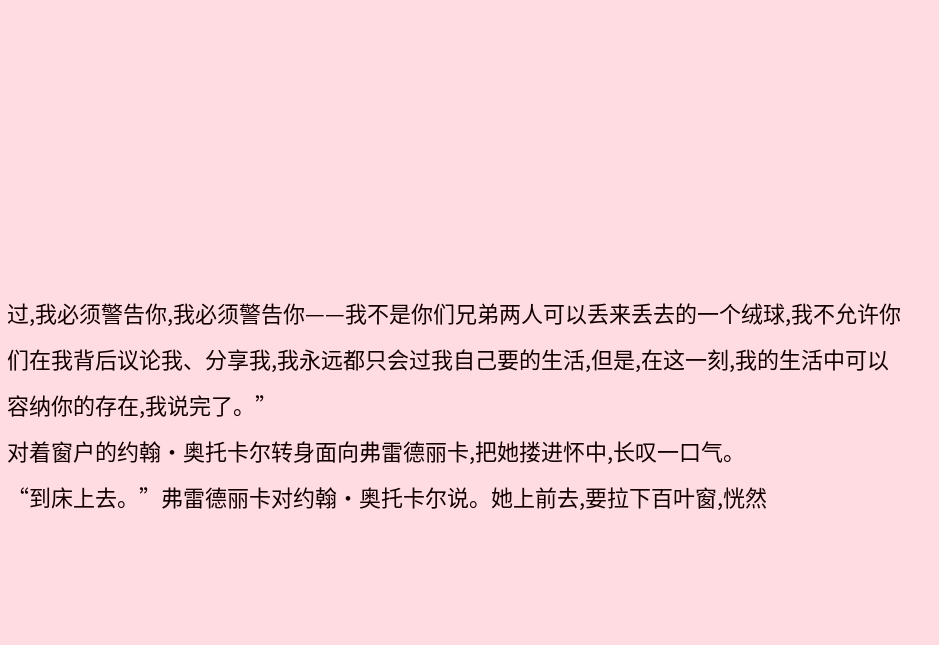过,我必须警告你,我必须警告你——我不是你们兄弟两人可以丢来丢去的一个绒球,我不允许你们在我背后议论我、分享我,我永远都只会过我自己要的生活,但是,在这一刻,我的生活中可以容纳你的存在,我说完了。”
对着窗户的约翰·奥托卡尔转身面向弗雷德丽卡,把她搂进怀中,长叹一口气。
“到床上去。”弗雷德丽卡对约翰·奥托卡尔说。她上前去,要拉下百叶窗,恍然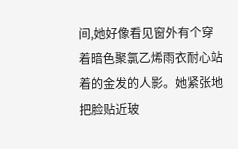间,她好像看见窗外有个穿着暗色聚氯乙烯雨衣耐心站着的金发的人影。她紧张地把脸贴近玻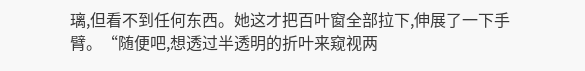璃,但看不到任何东西。她这才把百叶窗全部拉下,伸展了一下手臂。“随便吧,想透过半透明的折叶来窥视两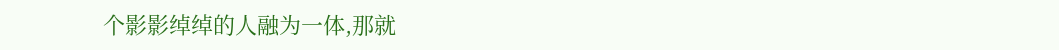个影影绰绰的人融为一体,那就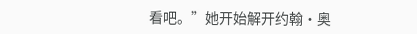看吧。”她开始解开约翰·奥